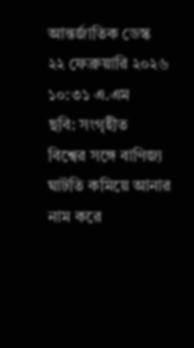আন্তর্জাতিক ডেস্ক ২২ ফেব্রুয়ারি ২০২৬ ১০:৩১ এ.এম
ছবি: সংগৃহীত
বিশ্বের সঙ্গে বাণিজ্য ঘাটতি কমিয়ে আনার নাম করে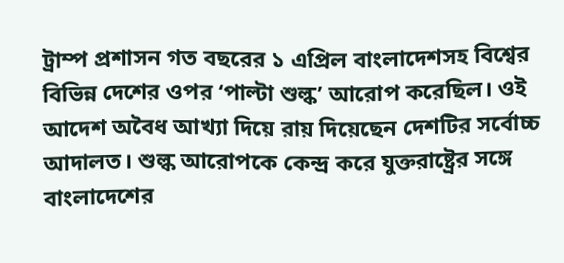ট্রাম্প প্রশাসন গত বছরের ১ এপ্রিল বাংলাদেশসহ বিশ্বের বিভিন্ন দেশের ওপর ‘পাল্টা শুল্ক’ আরোপ করেছিল। ওই আদেশ অবৈধ আখ্যা দিয়ে রায় দিয়েছেন দেশটির সর্বোচ্চ আদালত। শুল্ক আরোপকে কেন্দ্র করে যুক্তরাষ্ট্রের সঙ্গে বাংলাদেশের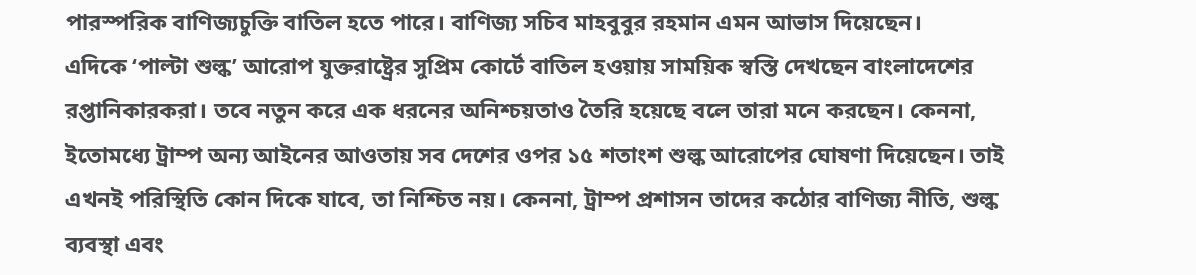পারস্পরিক বাণিজ্যচুক্তি বাতিল হতে পারে। বাণিজ্য সচিব মাহবুবুর রহমান এমন আভাস দিয়েছেন।
এদিকে ‘পাল্টা শুল্ক’ আরোপ যুক্তরাষ্ট্রের সুপ্রিম কোর্টে বাতিল হওয়ায় সাময়িক স্বস্তি দেখছেন বাংলাদেশের রপ্তানিকারকরা। তবে নতুন করে এক ধরনের অনিশ্চয়তাও তৈরি হয়েছে বলে তারা মনে করছেন। কেননা, ইতোমধ্যে ট্রাম্প অন্য আইনের আওতায় সব দেশের ওপর ১৫ শতাংশ শুল্ক আরোপের ঘোষণা দিয়েছেন। তাই এখনই পরিস্থিতি কোন দিকে যাবে, তা নিশ্চিত নয়। কেননা, ট্রাম্প প্রশাসন তাদের কঠোর বাণিজ্য নীতি, শুল্ক ব্যবস্থা এবং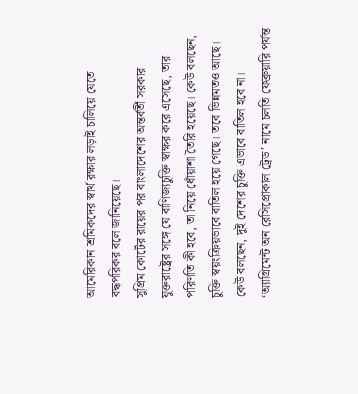আমেরিকান শ্রমিকদের স্বার্থ রক্ষার লড়াই চালিয়ে যেতে বদ্ধপরিকর বলে জানিয়েছে।
সুপ্রিম কোর্টের রায়ের পর বাংলাদেশের অন্তর্বর্তী সরকার যুক্তরাষ্ট্রের সঙ্গে যে বাণিজ্যচুক্তি স্বাক্ষর করে এসেছে, তার পরিণতি কী হবে, তা নিয়ে ধোঁয়াশা তৈরি হয়েছে। কেউ বলছেন, চুক্তি স্বয়ংক্রিয়ভাবে বাতিল হয়ে গেছে। তবে ভিন্নমতও আছে। কেউ বলছেন, দুই দেশের চুক্তি এভাবে বাতিল হবে না।
‘অ্যাগ্রিমেন্ট অন রেসিপ্রোকাল ট্রেড’ নামে চলতি ফেব্রুয়ারি পর্যন্ত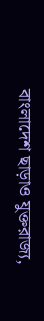বাংলাদেশ ছাড়াও যুক্তরাজ্য,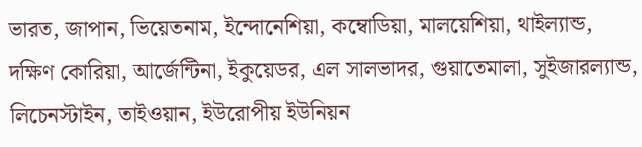ভারত, জাপান, ভিয়েতনাম, ইন্দোনেশিয়া, কম্বোডিয়া, মালয়েশিয়া, থাইল্যান্ড, দক্ষিণ কোরিয়া, আর্জেন্টিনা, ইকুয়েডর, এল সালভাদর, গুয়াতেমালা, সুইজারল্যান্ড, লিচেনস্টাইন, তাইওয়ান, ইউরোপীয় ইউনিয়ন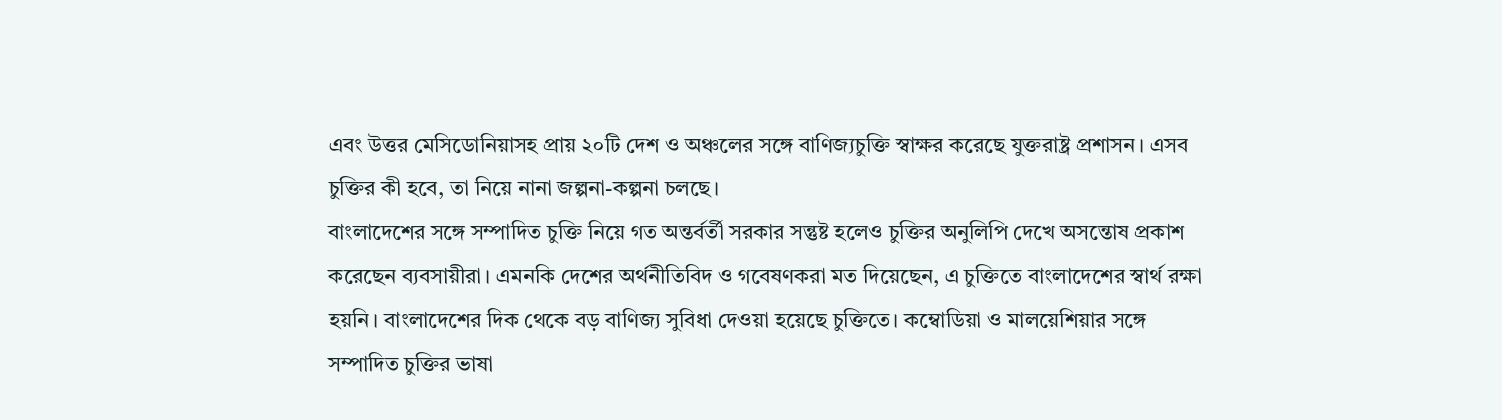এবং উত্তর মেসিডোনিয়াসহ প্রায় ২০টি দেশ ও অঞ্চলের সঙ্গে বাণিজ্যচুক্তি স্বাক্ষর করেছে যুক্তরাষ্ট্র প্রশাসন। এসব চুক্তির কী হবে, তা নিয়ে নানা জল্পনা-কল্পনা চলছে।
বাংলাদেশের সঙ্গে সম্পাদিত চুক্তি নিয়ে গত অন্তর্বর্তী সরকার সন্তুষ্ট হলেও চুক্তির অনুলিপি দেখে অসন্তোষ প্রকাশ করেছেন ব্যবসায়ীরা। এমনকি দেশের অর্থনীতিবিদ ও গবেষণকরা মত দিয়েছেন, এ চুক্তিতে বাংলাদেশের স্বার্থ রক্ষা হয়নি। বাংলাদেশের দিক থেকে বড় বাণিজ্য সুবিধা দেওয়া হয়েছে চুক্তিতে। কম্বোডিয়া ও মালয়েশিয়ার সঙ্গে সম্পাদিত চুক্তির ভাষা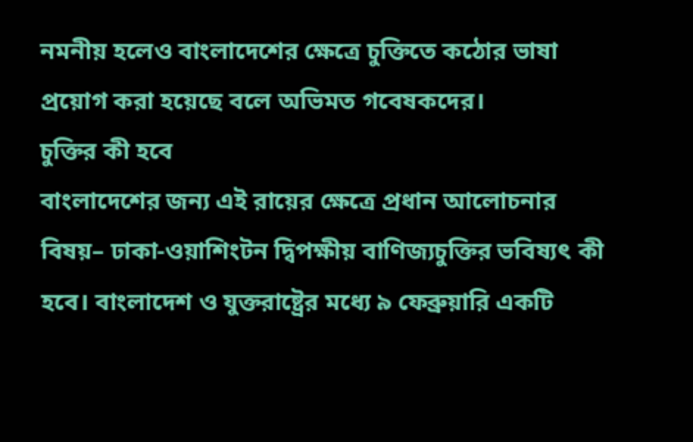নমনীয় হলেও বাংলাদেশের ক্ষেত্রে চুক্তিতে কঠোর ভাষা প্রয়োগ করা হয়েছে বলে অভিমত গবেষকদের।
চুক্তির কী হবে
বাংলাদেশের জন্য এই রায়ের ক্ষেত্রে প্রধান আলোচনার বিষয়– ঢাকা-ওয়াশিংটন দ্বিপক্ষীয় বাণিজ্যচুক্তির ভবিষ্যৎ কী হবে। বাংলাদেশ ও যুক্তরাষ্ট্রের মধ্যে ৯ ফেব্রুয়ারি একটি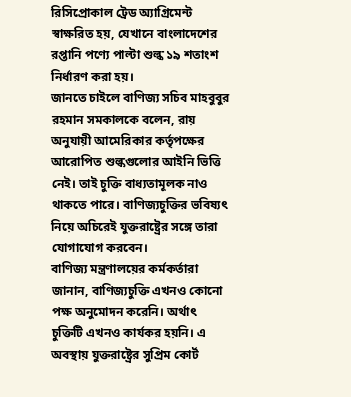রিসিপ্রোকাল ট্রেড অ্যাগ্রিমেন্ট স্বাক্ষরিত হয়, যেখানে বাংলাদেশের রপ্তানি পণ্যে পাল্টা শুল্ক ১৯ শতাংশ নির্ধারণ করা হয়।
জানতে চাইলে বাণিজ্য সচিব মাহবুবুর রহমান সমকালকে বলেন, রায় অনুযায়ী আমেরিকার কর্তৃপক্ষের আরোপিত শুল্কগুলোর আইনি ভিত্তি নেই। তাই চুক্তি বাধ্যতামূলক নাও থাকতে পারে। বাণিজ্যচুক্তির ভবিষ্যৎ নিয়ে অচিরেই যুক্তরাষ্ট্রের সঙ্গে তারা যোগাযোগ করবেন।
বাণিজ্য মন্ত্রণালয়ের কর্মকর্তারা জানান, বাণিজ্যচুক্তি এখনও কোনো পক্ষ অনুমোদন করেনি। অর্থাৎ চুক্তিটি এখনও কার্যকর হয়নি। এ অবস্থায় যুক্তরাষ্ট্রের সুপ্রিম কোর্ট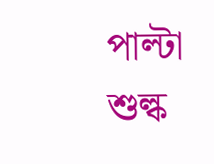পাল্টা শুল্ক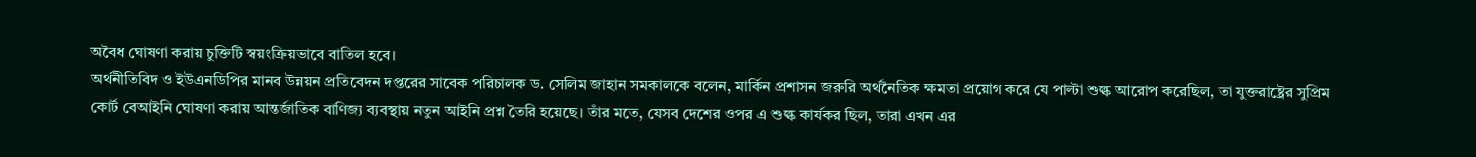অবৈধ ঘোষণা করায় চুক্তিটি স্বয়ংক্রিয়ভাবে বাতিল হবে।
অর্থনীতিবিদ ও ইউএনডিপির মানব উন্নয়ন প্রতিবেদন দপ্তরের সাবেক পরিচালক ড. সেলিম জাহান সমকালকে বলেন, মার্কিন প্রশাসন জরুরি অর্থনৈতিক ক্ষমতা প্রয়োগ করে যে পাল্টা শুল্ক আরোপ করেছিল, তা যুক্তরাষ্ট্রের সুপ্রিম কোর্ট বেআইনি ঘোষণা করায় আন্তর্জাতিক বাণিজ্য ব্যবস্থায় নতুন আইনি প্রশ্ন তৈরি হয়েছে। তাঁর মতে, যেসব দেশের ওপর এ শুল্ক কার্যকর ছিল, তারা এখন এর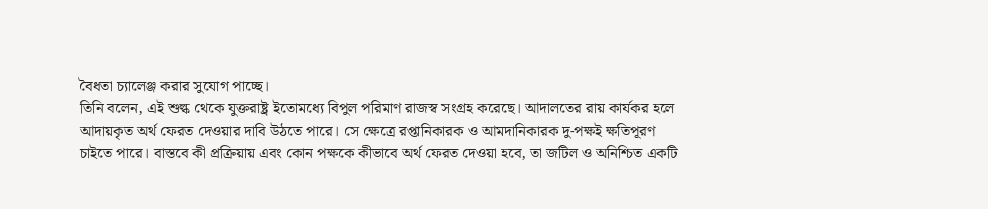বৈধতা চ্যালেঞ্জ করার সুযোগ পাচ্ছে।
তিনি বলেন, এই শুল্ক থেকে যুক্তরাষ্ট্র ইতোমধ্যে বিপুল পরিমাণ রাজস্ব সংগ্রহ করেছে। আদালতের রায় কার্যকর হলে আদায়কৃত অর্থ ফেরত দেওয়ার দাবি উঠতে পারে। সে ক্ষেত্রে রপ্তানিকারক ও আমদানিকারক দু-পক্ষই ক্ষতিপূরণ চাইতে পারে। বাস্তবে কী প্রক্রিয়ায় এবং কোন পক্ষকে কীভাবে অর্থ ফেরত দেওয়া হবে, তা জটিল ও অনিশ্চিত একটি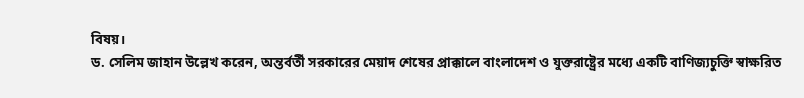বিষয়।
ড. সেলিম জাহান উল্লেখ করেন, অন্তর্বর্তী সরকারের মেয়াদ শেষের প্রাক্কালে বাংলাদেশ ও যুক্তরাষ্ট্রের মধ্যে একটি বাণিজ্যচুক্তি স্বাক্ষরিত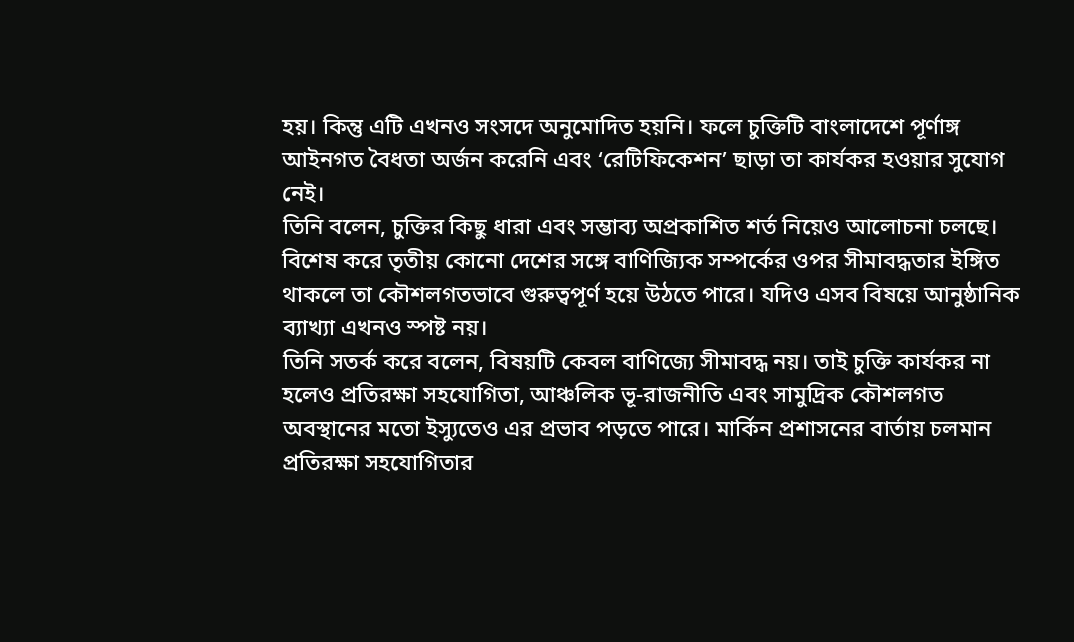হয়। কিন্তু এটি এখনও সংসদে অনুমোদিত হয়নি। ফলে চুক্তিটি বাংলাদেশে পূর্ণাঙ্গ আইনগত বৈধতা অর্জন করেনি এবং ‘রেটিফিকেশন’ ছাড়া তা কার্যকর হওয়ার সুযোগ নেই।
তিনি বলেন, চুক্তির কিছু ধারা এবং সম্ভাব্য অপ্রকাশিত শর্ত নিয়েও আলোচনা চলছে। বিশেষ করে তৃতীয় কোনো দেশের সঙ্গে বাণিজ্যিক সম্পর্কের ওপর সীমাবদ্ধতার ইঙ্গিত থাকলে তা কৌশলগতভাবে গুরুত্বপূর্ণ হয়ে উঠতে পারে। যদিও এসব বিষয়ে আনুষ্ঠানিক ব্যাখ্যা এখনও স্পষ্ট নয়।
তিনি সতর্ক করে বলেন, বিষয়টি কেবল বাণিজ্যে সীমাবদ্ধ নয়। তাই চুক্তি কার্যকর না হলেও প্রতিরক্ষা সহযোগিতা, আঞ্চলিক ভূ-রাজনীতি এবং সামুদ্রিক কৌশলগত অবস্থানের মতো ইস্যুতেও এর প্রভাব পড়তে পারে। মার্কিন প্রশাসনের বার্তায় চলমান প্রতিরক্ষা সহযোগিতার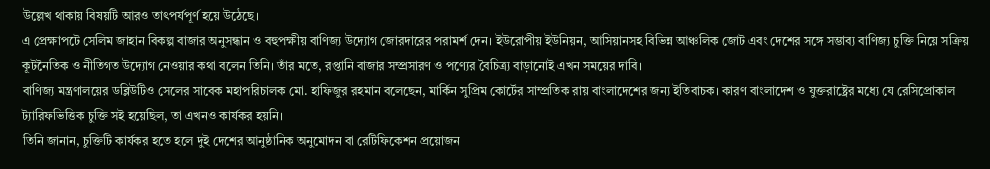উল্লেখ থাকায় বিষয়টি আরও তাৎপর্যপূর্ণ হয়ে উঠেছে।
এ প্রেক্ষাপটে সেলিম জাহান বিকল্প বাজার অনুসন্ধান ও বহুপক্ষীয় বাণিজ্য উদ্যোগ জোরদারের পরামর্শ দেন। ইউরোপীয় ইউনিয়ন, আসিয়ানসহ বিভিন্ন আঞ্চলিক জোট এবং দেশের সঙ্গে সম্ভাব্য বাণিজ্য চুক্তি নিয়ে সক্রিয় কূটনৈতিক ও নীতিগত উদ্যোগ নেওয়ার কথা বলেন তিনি। তাঁর মতে, রপ্তানি বাজার সম্প্রসারণ ও পণ্যের বৈচিত্র্য বাড়ানোই এখন সময়ের দাবি।
বাণিজ্য মন্ত্রণালয়ের ডব্লিউটিও সেলের সাবেক মহাপরিচালক মো. হাফিজুর রহমান বলেছেন, মার্কিন সুপ্রিম কোর্টের সাম্প্রতিক রায় বাংলাদেশের জন্য ইতিবাচক। কারণ বাংলাদেশ ও যুক্তরাষ্ট্রের মধ্যে যে রেসিপ্রোকাল ট্যারিফভিত্তিক চুক্তি সই হয়েছিল, তা এখনও কার্যকর হয়নি।
তিনি জানান, চুক্তিটি কার্যকর হতে হলে দুই দেশের আনুষ্ঠানিক অনুমোদন বা রেটিফিকেশন প্রয়োজন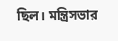ছিল। মন্ত্রিসভার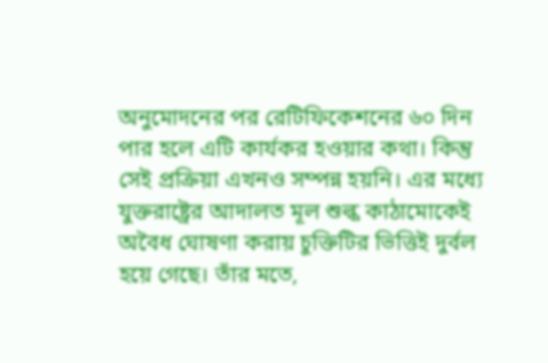অনুমোদনের পর রেটিফিকেশনের ৬০ দিন পার হলে এটি কার্যকর হওয়ার কথা। কিন্তু সেই প্রক্রিয়া এখনও সম্পন্ন হয়নি। এর মধ্যে যুক্তরাষ্ট্রের আদালত মূল শুল্ক কাঠামোকেই অবৈধ ঘোষণা করায় চুক্তিটির ভিত্তিই দুর্বল হয়ে গেছে। তাঁর মতে,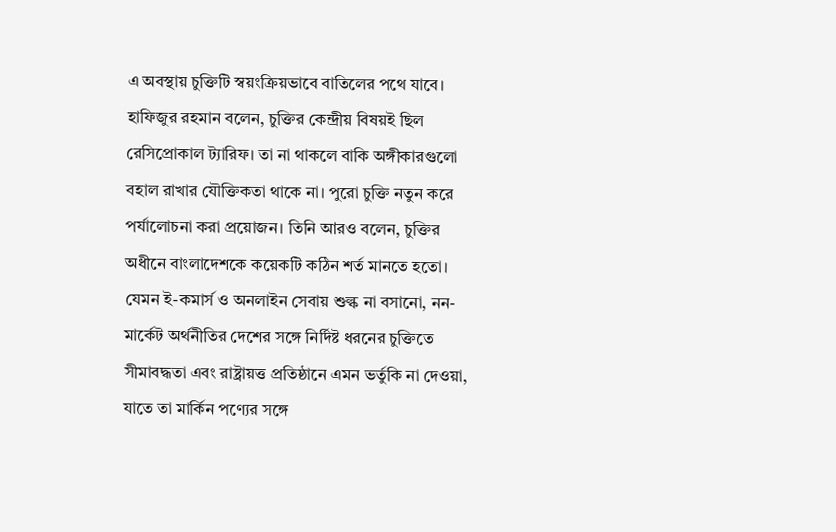এ অবস্থায় চুক্তিটি স্বয়ংক্রিয়ভাবে বাতিলের পথে যাবে।
হাফিজুর রহমান বলেন, চুক্তির কেন্দ্রীয় বিষয়ই ছিল রেসিপ্রোকাল ট্যারিফ। তা না থাকলে বাকি অঙ্গীকারগুলো বহাল রাখার যৌক্তিকতা থাকে না। পুরো চুক্তি নতুন করে পর্যালোচনা করা প্রয়োজন। তিনি আরও বলেন, চুক্তির অধীনে বাংলাদেশকে কয়েকটি কঠিন শর্ত মানতে হতো। যেমন ই-কমার্স ও অনলাইন সেবায় শুল্ক না বসানো, নন-মার্কেট অর্থনীতির দেশের সঙ্গে নির্দিষ্ট ধরনের চুক্তিতে সীমাবদ্ধতা এবং রাষ্ট্রায়ত্ত প্রতিষ্ঠানে এমন ভর্তুকি না দেওয়া, যাতে তা মার্কিন পণ্যের সঙ্গে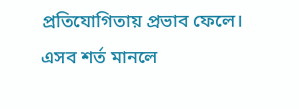প্রতিযোগিতায় প্রভাব ফেলে। এসব শর্ত মানলে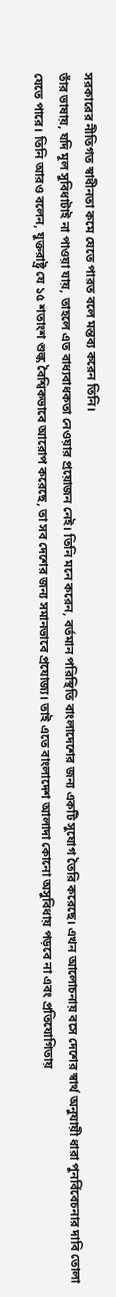সরকারের নীতিগত স্বাধীনতা কমে যেতে পারত বলে মন্তব্য করেন তিনি।
তাঁর ভাষায়, যদি মূল সুবিধাটাই না পাওয়া যায়, তাহলে এত বাধ্যবাধকতা নেওয়ার প্রয়োজন নেই। তিনি মনে করেন, বর্তমান পরিস্থিতি বাংলাদেশের জন্য একটি সুযোগ তৈরি করেছে। এখন আলোচনায় বসে দেশের স্বার্থ অনুযায়ী ধারা পুনর্বিবেচনার দাবি তোলা যেতে পারে। তিনি আরও বলেন, যুক্তরাষ্ট্র যে ১৫ শতাংশ শুল্ক বৈশ্বিকভাবে আরোপ করেছে, তা সব দেশের জন্য সমানভাবে প্রযোজ্য। তাই এতে বাংলাদেশ আলাদা কোনো অসুবিধায় পড়বে না এবং প্রতিযোগিতায়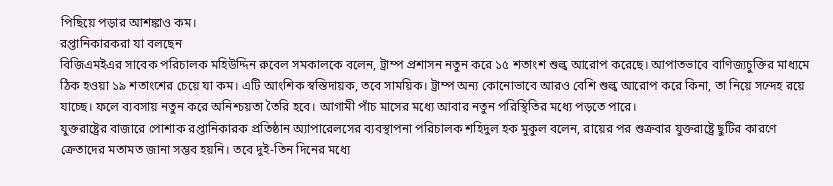পিছিয়ে পড়ার আশঙ্কাও কম।
রপ্তানিকারকরা যা বলছেন
বিজিএমইএর সাবেক পরিচালক মহিউদ্দিন রুবেল সমকালকে বলেন, ট্রাম্প প্রশাসন নতুন করে ১৫ শতাংশ শুল্ক আরোপ করেছে। আপাতভাবে বাণিজ্যচুক্তির মাধ্যমে ঠিক হওয়া ১৯ শতাংশের চেয়ে যা কম। এটি আংশিক স্বস্তিদায়ক, তবে সাময়িক। ট্রাম্প অন্য কোনোভাবে আরও বেশি শুল্ক আরোপ করে কিনা, তা নিয়ে সন্দেহ রয়ে যাচ্ছে। ফলে ব্যবসায় নতুন করে অনিশ্চয়তা তৈরি হবে। আগামী পাঁচ মাসের মধ্যে আবার নতুন পরিস্থিতির মধ্যে পড়তে পারে।
যুক্তরাষ্ট্রের বাজারে পোশাক রপ্তানিকারক প্রতিষ্ঠান অ্যাপারেলসের ব্যবস্থাপনা পরিচালক শহিদুল হক মুকুল বলেন, রায়ের পর শুক্রবার যুক্তরাষ্ট্রে ছুটির কারণে ক্রেতাদের মতামত জানা সম্ভব হয়নি। তবে দুই-তিন দিনের মধ্যে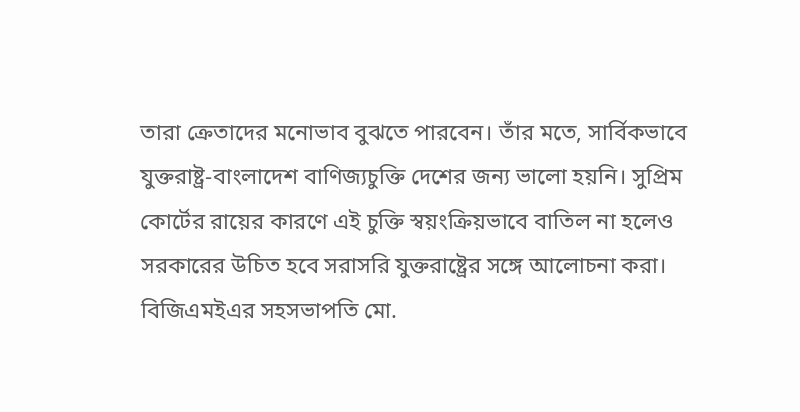তারা ক্রেতাদের মনোভাব বুঝতে পারবেন। তাঁর মতে, সার্বিকভাবে যুক্তরাষ্ট্র-বাংলাদেশ বাণিজ্যচুক্তি দেশের জন্য ভালো হয়নি। সুপ্রিম কোর্টের রায়ের কারণে এই চুক্তি স্বয়ংক্রিয়ভাবে বাতিল না হলেও সরকারের উচিত হবে সরাসরি যুক্তরাষ্ট্রের সঙ্গে আলোচনা করা।
বিজিএমইএর সহসভাপতি মো.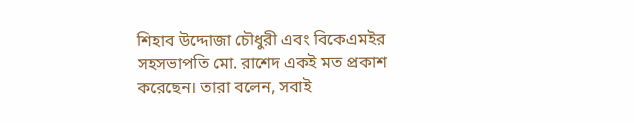শিহাব উদ্দোজা চৌধুরী এবং বিকেএমইর সহসভাপতি মো. রাশেদ একই মত প্রকাশ করেছেন। তারা বলেন, সবাই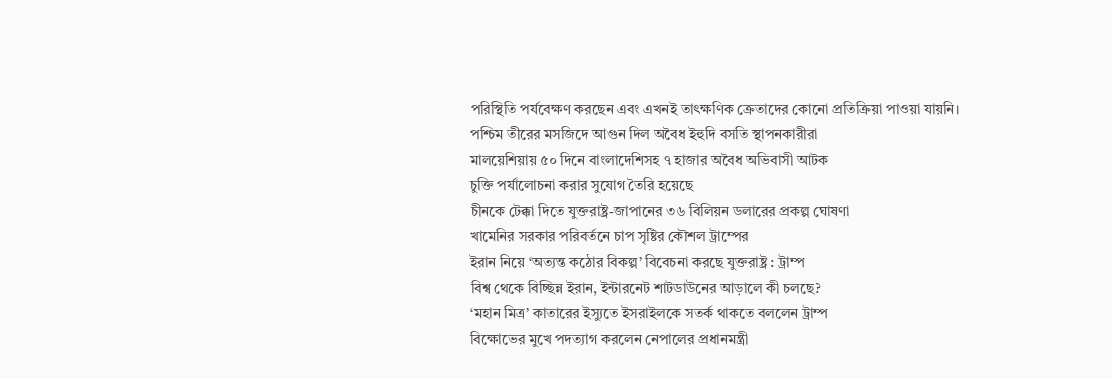পরিস্থিতি পর্যবেক্ষণ করছেন এবং এখনই তাৎক্ষণিক ক্রেতাদের কোনো প্রতিক্রিয়া পাওয়া যায়নি।
পশ্চিম তীরের মসজিদে আগুন দিল অবৈধ ইহুদি বসতি স্থাপনকারীরা
মালয়েশিয়ায় ৫০ দিনে বাংলাদেশিসহ ৭ হাজার অবৈধ অভিবাসী আটক
চুক্তি পর্যালোচনা করার সুযোগ তৈরি হয়েছে
চীনকে টেক্কা দিতে যুক্তরাষ্ট্র-জাপানের ৩৬ বিলিয়ন ডলারের প্রকল্প ঘোষণা
খামেনির সরকার পরিবর্তনে চাপ সৃষ্টির কৌশল ট্রাম্পের
ইরান নিয়ে ‘অত্যন্ত কঠোর বিকল্প’ বিবেচনা করছে যুক্তরাষ্ট্র : ট্রাম্প
বিশ্ব থেকে বিচ্ছিন্ন ইরান, ইন্টারনেট শাটডাউনের আড়ালে কী চলছে?
‘মহান মিত্র’ কাতারের ইস্যুতে ইসরাইলকে সতর্ক থাকতে বললেন ট্রাম্প
বিক্ষোভের মুখে পদত্যাগ করলেন নেপালের প্রধানমন্ত্রী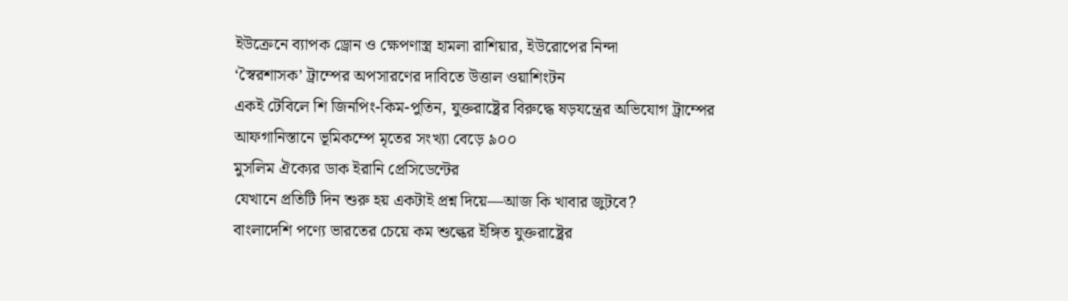ইউক্রেনে ব্যাপক ড্রোন ও ক্ষেপণাস্ত্র হামলা রাশিয়ার, ইউরোপের নিন্দা
‘স্বৈরশাসক’ ট্রাম্পের অপসারণের দাবিতে উত্তাল ওয়াশিংটন
একই টেবিলে শি জিনপিং-কিম-পুতিন, যুক্তরাষ্ট্রের বিরুদ্ধে ষড়যন্ত্রের অভিযোগ ট্রাম্পের
আফগানিস্তানে ভূমিকম্পে মৃতের সংখ্যা বেড়ে ৯০০
মুসলিম ঐক্যের ডাক ইরানি প্রেসিডেন্টের
যেখানে প্রতিটি দিন শুরু হয় একটাই প্রশ্ন দিয়ে—আজ কি খাবার জুটবে?
বাংলাদেশি পণ্যে ভারতের চেয়ে কম শুল্কের ইঙ্গিত যুক্তরাষ্ট্রের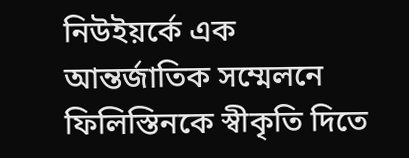নিউইয়র্কে এক আন্তর্জাতিক সম্মেলনে ফিলিস্তিনকে স্বীকৃতি দিতে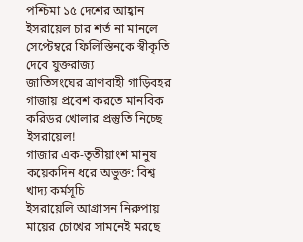পশ্চিমা ১৫ দেশের আহ্বান
ইসরায়েল চার শর্ত না মানলে সেপ্টেম্বরে ফিলিস্তিনকে স্বীকৃতি দেবে যুক্তরাজ্য
জাতিসংঘের ত্রাণবাহী গাড়িবহর গাজায় প্রবেশ করতে মানবিক করিডর খোলার প্রস্তুতি নিচ্ছে ইসরায়েল!
গাজার এক-তৃতীয়াংশ মানুষ কয়েকদিন ধরে অভুক্ত: বিশ্ব খাদ্য কর্মসূচি
ইসরায়েলি আগ্রাসন নিরুপায় মায়ের চোখের সামনেই মরছে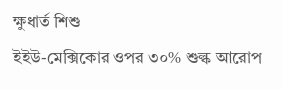ক্ষুধার্ত শিশু
ইইউ-মেক্সিকোর ওপর ৩০% শুল্ক আরোপ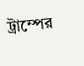ট্রাম্পের